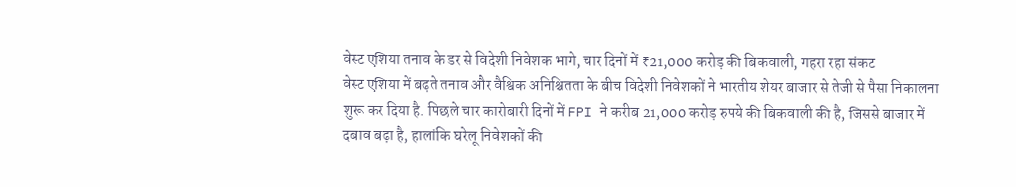वेस्ट एशिया तनाव के डर से विदेशी निवेशक भागे, चार दिनों में ₹21,000 करोड़ की बिकवाली, गहरा रहा संकट
वेस्ट एशिया में बढ़ते तनाव और वैश्विक अनिश्चितता के बीच विदेशी निवेशकों ने भारतीय शेयर बाजार से तेजी से पैसा निकालना शुरू कर दिया है. पिछले चार कारोबारी दिनों में FPI ने करीब 21,000 करोड़ रुपये की बिकवाली की है, जिससे बाजार में दबाव बढ़ा है, हालांकि घरेलू निवेशकों की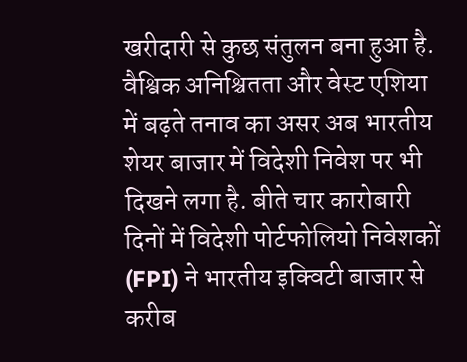खरीदारी से कुछ संतुलन बना हुआ है.
वैश्विक अनिश्चितता और वेस्ट एशिया में बढ़ते तनाव का असर अब भारतीय शेयर बाजार में विदेशी निवेश पर भी दिखने लगा है. बीते चार कारोबारी दिनों में विदेशी पोर्टफोलियो निवेशकों (FPI) ने भारतीय इक्विटी बाजार से करीब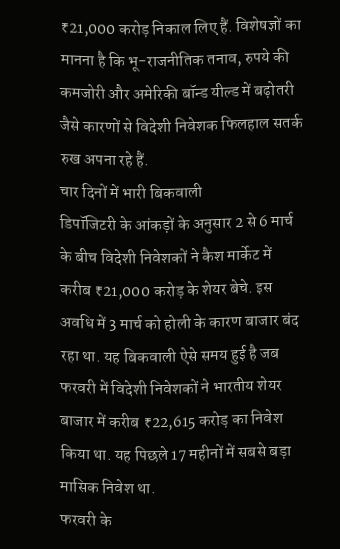₹21,000 करोड़ निकाल लिए हैं. विशेषज्ञों का मानना है कि भू-राजनीतिक तनाव, रुपये की कमजोरी और अमेरिकी बॉन्ड यील्ड में बढ़ोतरी जैसे कारणों से विदेशी निवेशक फिलहाल सतर्क रुख अपना रहे हैं.
चार दिनों में भारी बिकवाली
डिपॉजिटरी के आंकड़ों के अनुसार 2 से 6 मार्च के बीच विदेशी निवेशकों ने कैश मार्केट में करीब ₹21,000 करोड़ के शेयर बेचे. इस अवधि में 3 मार्च को होली के कारण बाजार बंद रहा था. यह बिकवाली ऐसे समय हुई है जब फरवरी में विदेशी निवेशकों ने भारतीय शेयर बाजार में करीब ₹22,615 करोड़ का निवेश किया था. यह पिछले 17 महीनों में सबसे बड़ा मासिक निवेश था.
फरवरी के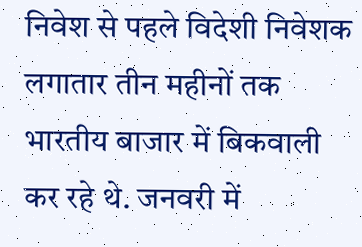निवेश से पहले विदेशी निवेशक लगातार तीन महीनों तक भारतीय बाजार में बिकवाली कर रहे थे. जनवरी में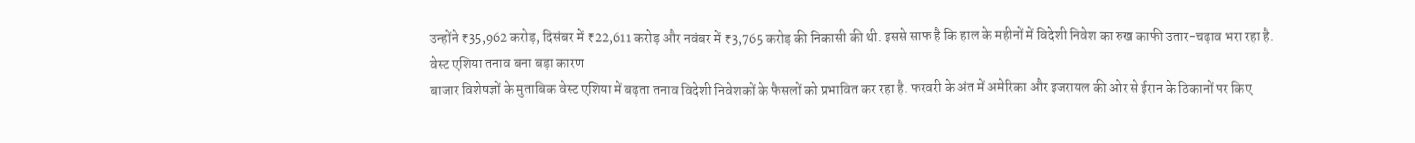उन्होंने ₹35,962 करोड़, दिसंबर में ₹22,611 करोड़ और नवंबर में ₹3,765 करोड़ की निकासी की थी. इससे साफ है कि हाल के महीनों में विदेशी निवेश का रुख काफी उतार-चढ़ाव भरा रहा है.
वेस्ट एशिया तनाव बना बड़ा कारण
बाजार विशेषज्ञों के मुताबिक वेस्ट एशिया में बढ़ता तनाव विदेशी निवेशकों के फैसलों को प्रभावित कर रहा है. फरवरी के अंत में अमेरिका और इजरायल की ओर से ईरान के ठिकानों पर किए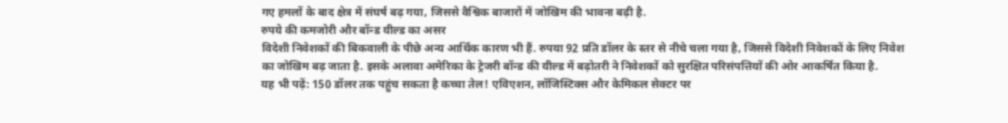गए हमलों के बाद क्षेत्र में संघर्ष बढ़ गया, जिससे वैश्विक बाजारों में जोखिम की भावना बढ़ी है.
रुपये की कमजोरी और बॉन्ड यील्ड का असर
विदेशी निवेशकों की बिकवाली के पीछे अन्य आर्थिक कारण भी हैं. रुपया 92 प्रति डॉलर के स्तर से नीचे चला गया है, जिससे विदेशी निवेशकों के लिए निवेश का जोखिम बढ़ जाता है. इसके अलावा अमेरिका के ट्रेजरी बॉन्ड की यील्ड में बढ़ोतरी ने निवेशकों को सुरक्षित परिसंपत्तियों की ओर आकर्षित किया है.
यह भी पढ़ें: 150 डॉलर तक पहुंच सकता है कच्चा तेल! एविएशन, लॉजिस्टिक्स और केमिकल सेक्टर पर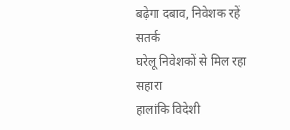बढ़ेगा दबाव, निवेशक रहें सतर्क
घरेलू निवेशकों से मिल रहा सहारा
हालांकि विदेशी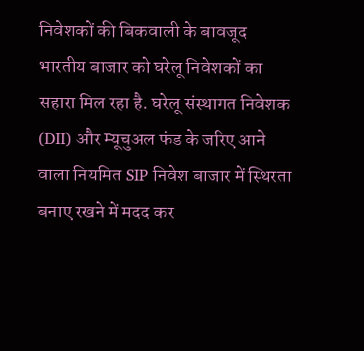निवेशकों की बिकवाली के बावजूद भारतीय बाजार को घरेलू निवेशकों का सहारा मिल रहा है. घरेलू संस्थागत निवेशक (DII) और म्यूचुअल फंड के जरिए आने वाला नियमित SIP निवेश बाजार में स्थिरता बनाए रखने में मदद कर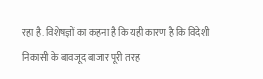रहा है. विशेषज्ञों का कहना है कि यही कारण है कि विदेशी निकासी के बावजूद बाजार पूरी तरह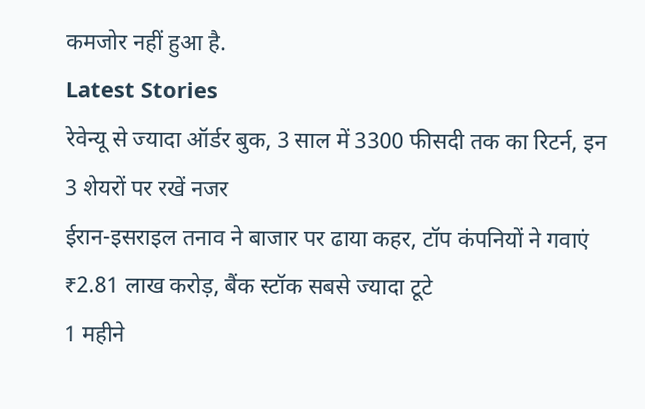कमजोर नहीं हुआ है.
Latest Stories
रेवेन्यू से ज्यादा ऑर्डर बुक, 3 साल में 3300 फीसदी तक का रिटर्न, इन 3 शेयरों पर रखें नजर
ईरान-इसराइल तनाव ने बाजार पर ढाया कहर, टॉप कंपनियों ने गवाएं ₹2.81 लाख करोड़, बैंक स्टॉक सबसे ज्यादा टूटे
1 महीने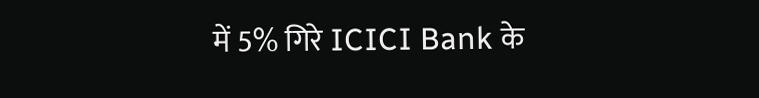में 5% गिरे ICICI Bank के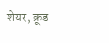शेयर, क्रूड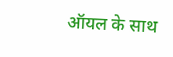ऑयल के साथ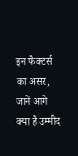इन फैक्टर्स का असर, जानें आगे क्या है उम्मीद